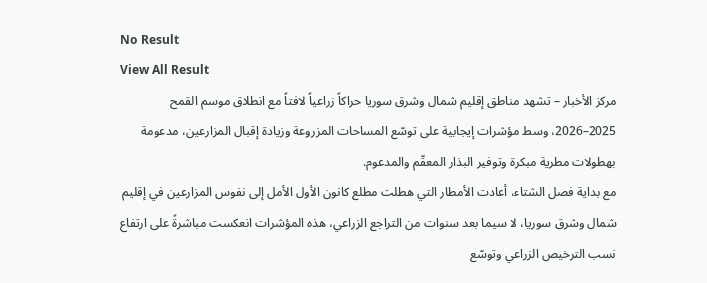No Result
View All Result
مركز الأخبار – تشهد مناطق إقليم شمال وشرق سوريا حراكاً زراعياً لافتاً مع انطلاق موسم القمح 2025–2026، وسط مؤشرات إيجابية على توسّع المساحات المزروعة وزيادة إقبال المزارعين، مدعومة بهطولات مطرية مبكرة وتوفير البذار المعقّم والمدعوم.
مع بداية فصل الشتاء، أعادت الأمطار التي هطلت مطلع كانون الأول الأمل إلى نفوس المزارعين في إقليم شمال وشرق سوريا، لا سيما بعد سنوات من التراجع الزراعي، هذه المؤشرات انعكست مباشرةً على ارتفاع نسب الترخيص الزراعي وتوسّع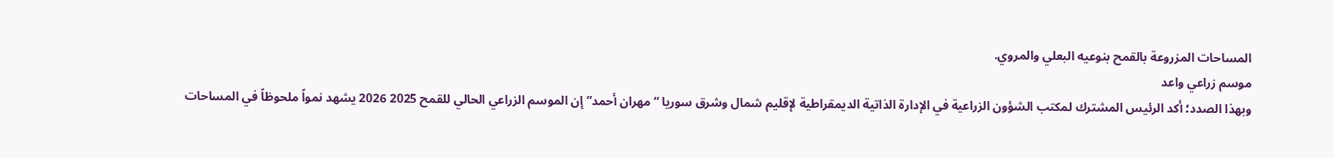المساحات المزروعة بالقمح بنوعيه البعلي والمروي.
موسم زراعي واعد
وبهذا الصدد؛ أكد الرئيس المشترك لمكتب الشؤون الزراعية في الإدارة الذاتية الديمقراطية لإقليم شمال وشرق سوريا “مهران أحمد” إن الموسم الزراعي الحالي للقمح 2025 2026 يشهد نمواً ملحوظاً في المساحات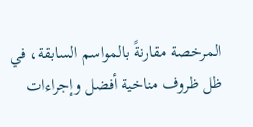المرخصة مقارنةً بالمواسم السابقة، في ظل ظروف مناخية أفضل وإجراءات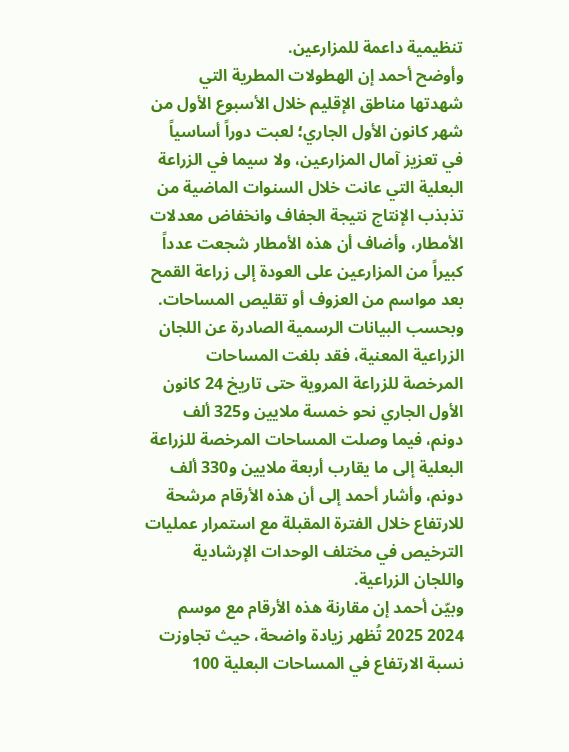تنظيمية داعمة للمزارعين.
وأوضح أحمد إن الهطولات المطرية التي شهدتها مناطق الإقليم خلال الأسبوع الأول من شهر كانون الأول الجاري؛ لعبت دوراً أساسياً في تعزيز آمال المزارعين، ولا سيما في الزراعة البعلية التي عانت خلال السنوات الماضية من تذبذب الإنتاج نتيجة الجفاف وانخفاض معدلات الأمطار، وأضاف أن هذه الأمطار شجعت عدداً كبيراً من المزارعين على العودة إلى زراعة القمح بعد مواسم من العزوف أو تقليص المساحات.
وبحسب البيانات الرسمية الصادرة عن اللجان الزراعية المعنية، فقد بلغت المساحات المرخصة للزراعة المروية حتى تاريخ 24 كانون الأول الجاري نحو خمسة ملايين و325 ألف دونم، فيما وصلت المساحات المرخصة للزراعة البعلية إلى ما يقارب أربعة ملايين و330 ألف دونم، وأشار أحمد إلى أن هذه الأرقام مرشحة للارتفاع خلال الفترة المقبلة مع استمرار عمليات الترخيص في مختلف الوحدات الإرشادية واللجان الزراعية.
وبيّن أحمد إن مقارنة هذه الأرقام مع موسم 2024 2025 تُظهر زيادة واضحة، حيث تجاوزت نسبة الارتفاع في المساحات البعلية 100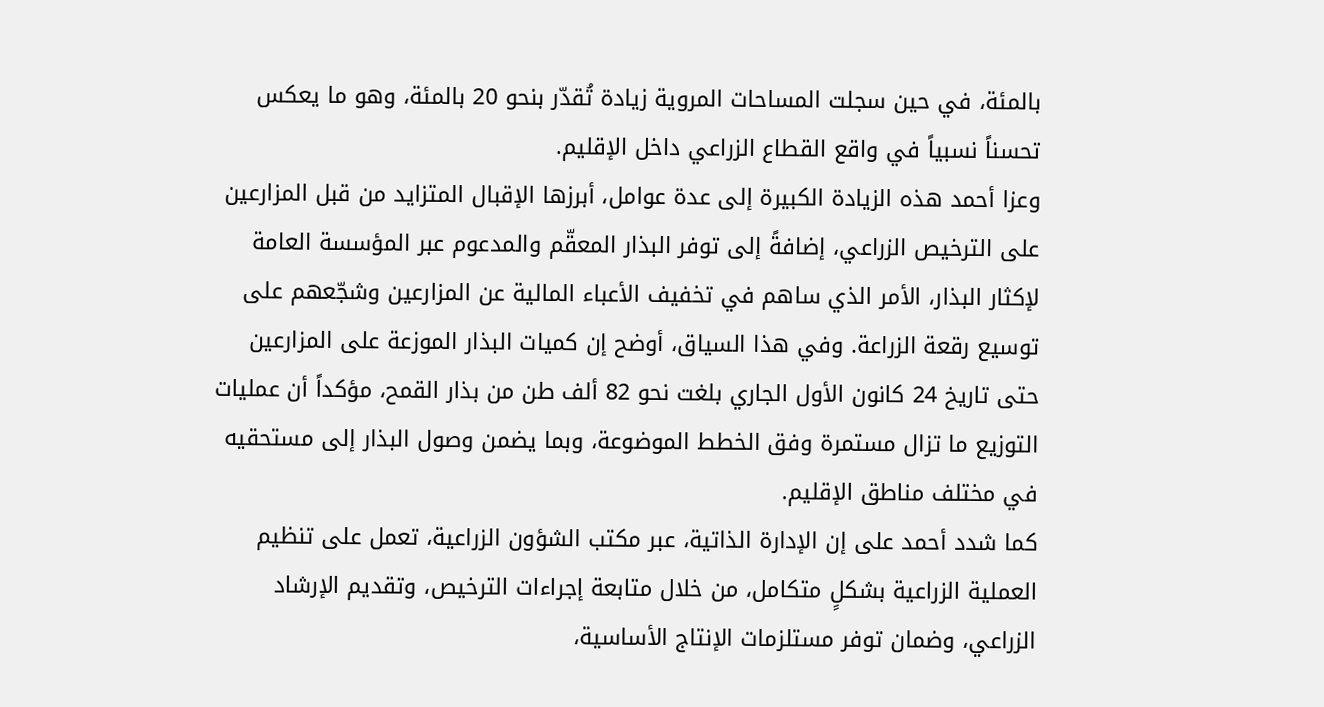بالمئة، في حين سجلت المساحات المروية زيادة تُقدّر بنحو 20 بالمئة، وهو ما يعكس تحسناً نسبياً في واقع القطاع الزراعي داخل الإقليم.
وعزا أحمد هذه الزيادة الكبيرة إلى عدة عوامل، أبرزها الإقبال المتزايد من قبل المزارعين على الترخيص الزراعي، إضافةً إلى توفر البذار المعقّم والمدعوم عبر المؤسسة العامة لإكثار البذار، الأمر الذي ساهم في تخفيف الأعباء المالية عن المزارعين وشجّعهم على توسيع رقعة الزراعة. وفي هذا السياق، أوضح إن كميات البذار الموزعة على المزارعين حتى تاريخ 24 كانون الأول الجاري بلغت نحو 82 ألف طن من بذار القمح، مؤكداً أن عمليات التوزيع ما تزال مستمرة وفق الخطط الموضوعة، وبما يضمن وصول البذار إلى مستحقيه في مختلف مناطق الإقليم.
كما شدد أحمد على إن الإدارة الذاتية، عبر مكتب الشؤون الزراعية، تعمل على تنظيم العملية الزراعية بشكلٍ متكامل، من خلال متابعة إجراءات الترخيص، وتقديم الإرشاد الزراعي، وضمان توفر مستلزمات الإنتاج الأساسية،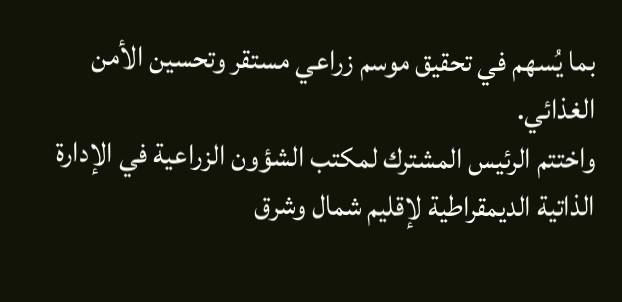بما يُسهم في تحقيق موسم زراعي مستقر وتحسين الأمن الغذائي.
واختتم الرئيس المشترك لمكتب الشؤون الزراعية في الإدارة الذاتية الديمقراطية لإقليم شمال وشرق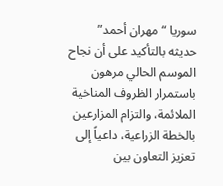سوريا “مهران أحمد” حديثه بالتأكيد على أن نجاح الموسم الحالي مرهون باستمرار الظروف المناخية الملائمة، والتزام المزارعين بالخطة الزراعية، داعياً إلى تعزيز التعاون بين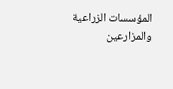المؤسسات الزراعية والمزارعين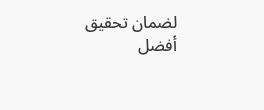لضمان تحقيق أفضل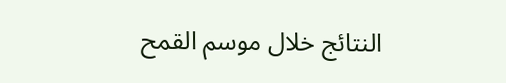النتائج خلال موسم القمح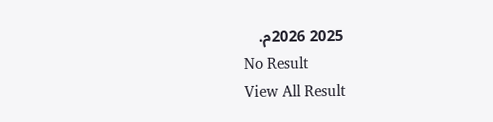2025 2026م.
No Result
View All Result